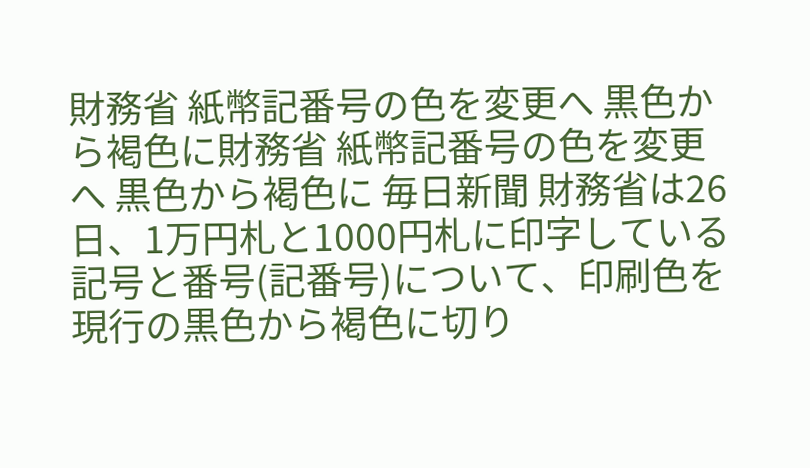財務省 紙幣記番号の色を変更へ 黒色から褐色に財務省 紙幣記番号の色を変更へ 黒色から褐色に 毎日新聞 財務省は26日、1万円札と1000円札に印字している記号と番号(記番号)について、印刷色を現行の黒色から褐色に切り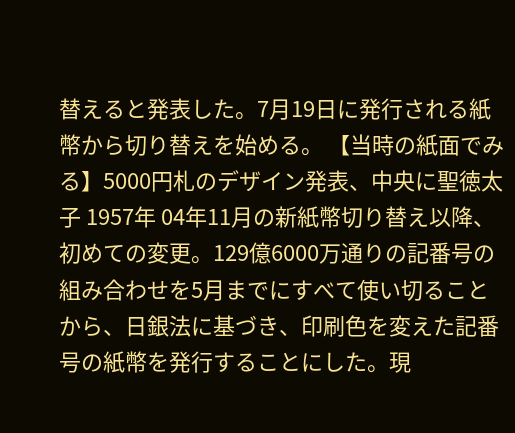替えると発表した。7月19日に発行される紙幣から切り替えを始める。 【当時の紙面でみる】5000円札のデザイン発表、中央に聖徳太子 1957年 04年11月の新紙幣切り替え以降、初めての変更。129億6000万通りの記番号の組み合わせを5月までにすべて使い切ることから、日銀法に基づき、印刷色を変えた記番号の紙幣を発行することにした。現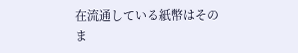在流通している紙幣はそのま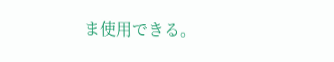ま使用できる。